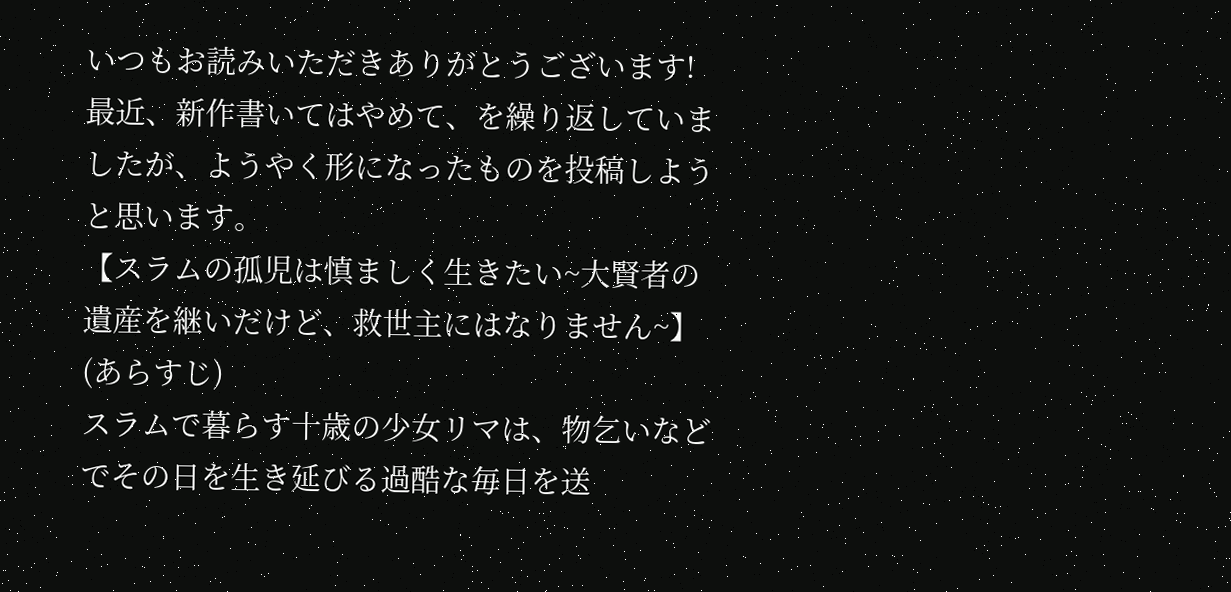いつもお読みいただきありがとうございます!
最近、新作書いてはやめて、を繰り返していましたが、ようやく形になったものを投稿しようと思います。
【スラムの孤児は慎ましく生きたい~大賢者の遺産を継いだけど、救世主にはなりません~】
(あらすじ)
スラムで暮らす十歳の少女リマは、物乞いなどでその日を生き延びる過酷な毎日を送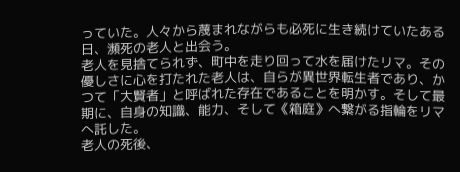っていた。人々から蔑まれながらも必死に生き続けていたある日、瀕死の老人と出会う。
老人を見捨てられず、町中を走り回って水を届けたリマ。その優しさに心を打たれた老人は、自らが異世界転生者であり、かつて「大賢者」と呼ばれた存在であることを明かす。そして最期に、自身の知識、能力、そして《箱庭》へ繋がる指輪をリマへ託した。
老人の死後、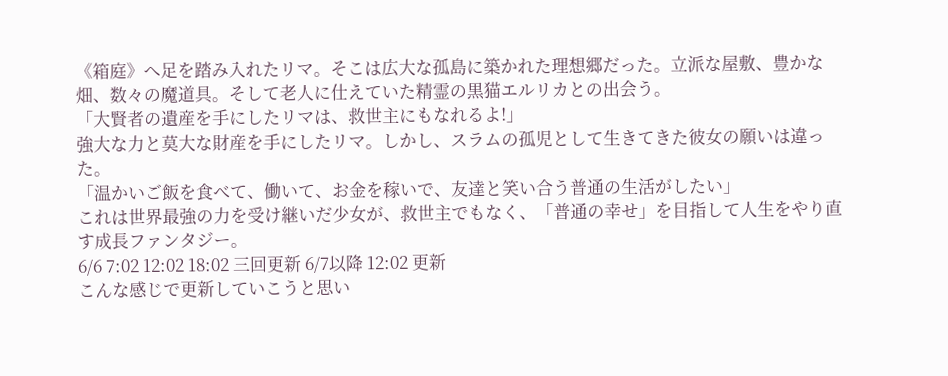《箱庭》へ足を踏み入れたリマ。そこは広大な孤島に築かれた理想郷だった。立派な屋敷、豊かな畑、数々の魔道具。そして老人に仕えていた精霊の黒猫エルリカとの出会う。
「大賢者の遺産を手にしたリマは、救世主にもなれるよ!」
強大な力と莫大な財産を手にしたリマ。しかし、スラムの孤児として生きてきた彼女の願いは違った。
「温かいご飯を食べて、働いて、お金を稼いで、友達と笑い合う普通の生活がしたい」
これは世界最強の力を受け継いだ少女が、救世主でもなく、「普通の幸せ」を目指して人生をやり直す成長ファンタジー。
6/6 7:02 12:02 18:02 三回更新 6/7以降 12:02 更新
こんな感じで更新していこうと思い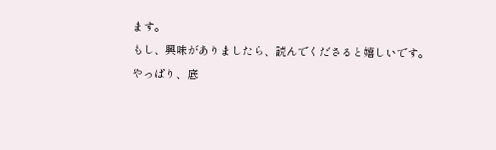ます。
もし、興味がありましたら、読んでくださると嬉しいです。
やっぱり、底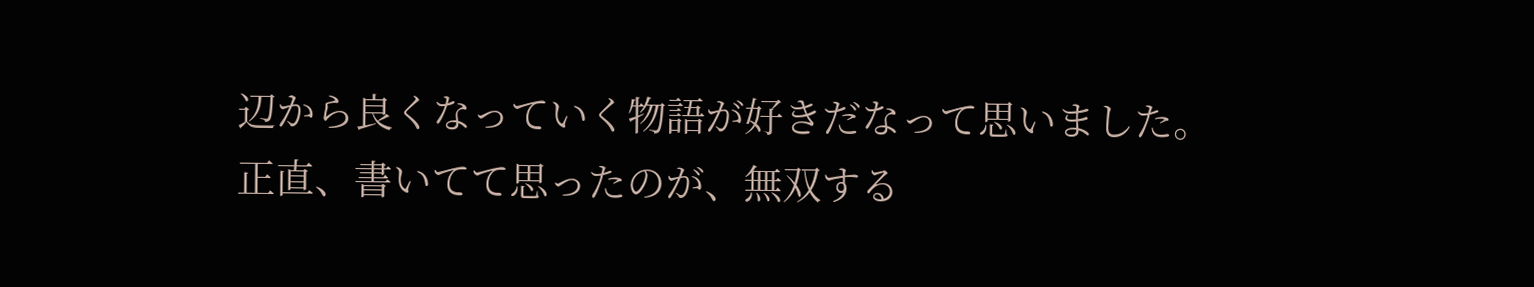辺から良くなっていく物語が好きだなって思いました。
正直、書いてて思ったのが、無双する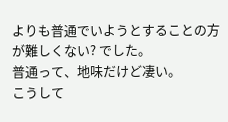よりも普通でいようとすることの方が難しくない? でした。
普通って、地味だけど凄い。
こうして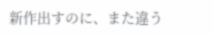新作出すのに、また違う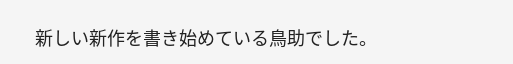新しい新作を書き始めている鳥助でした。